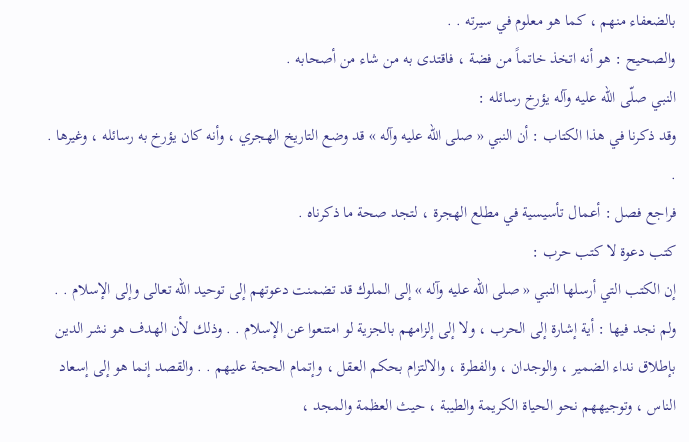بالضعفاء منهم ، كما هو معلوم في سيرته . .
والصحيح : هو أنه اتخذ خاتماً من فضة ، فاقتدى به من شاء من أصحابه .
النبي صلّى الله عليه وآله يؤرخ رسائله :
وقد ذكرنا في هذا الكتاب : أن النبي « صلى الله عليه وآله » قد وضع التاريخ الهجري ، وأنه كان يؤرخ به رسائله ، وغيرها . .
فراجع فصل : أعمال تأسيسية في مطلع الهجرة ، لتجد صحة ما ذكرناه .
كتب دعوة لا كتب حرب :
إن الكتب التي أرسلها النبي « صلى الله عليه وآله » إلى الملوك قد تضمنت دعوتهم إلى توحيد الله تعالى وإلى الإسلام . .
ولم نجد فيها : أية إشارة إلى الحرب ، ولا إلى إلزامهم بالجزية لو امتنعوا عن الإسلام . . وذلك لأن الهدف هو نشر الدين بإطلاق نداء الضمير ، والوجدان ، والفطرة ، والالتزام بحكم العقل ، وإتمام الحجة عليهم . . والقصد إنما هو إلى إسعاد الناس ، وتوجيههم نحو الحياة الكريمة والطيبة ، حيث العظمة والمجد ،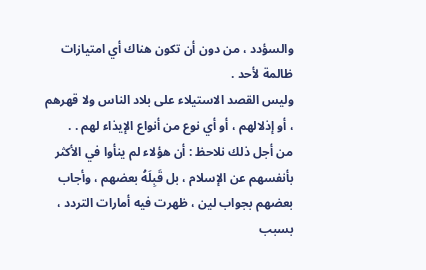والسؤدد ، من دون أن تكون هناك أي امتيازات ظالمة لأحد .
وليس القصد الاستيلاء على بلاد الناس ولا قهرهم ، أو إذلالهم ، أو أي نوع من أنواع الإيذاء لهم . .
من أجل ذلك نلاحظ : أن هؤلاء لم ينأوا في الأكثر بأنفسهم عن الإسلام ، بل قَبِلَهُ بعضهم ، وأجاب بعضهم بجواب لين ، ظهرت فيه أمارات التردد ، بسبب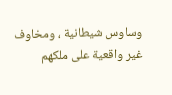وساوس شيطانية ، ومخاوف غير واقعية على ملكهم